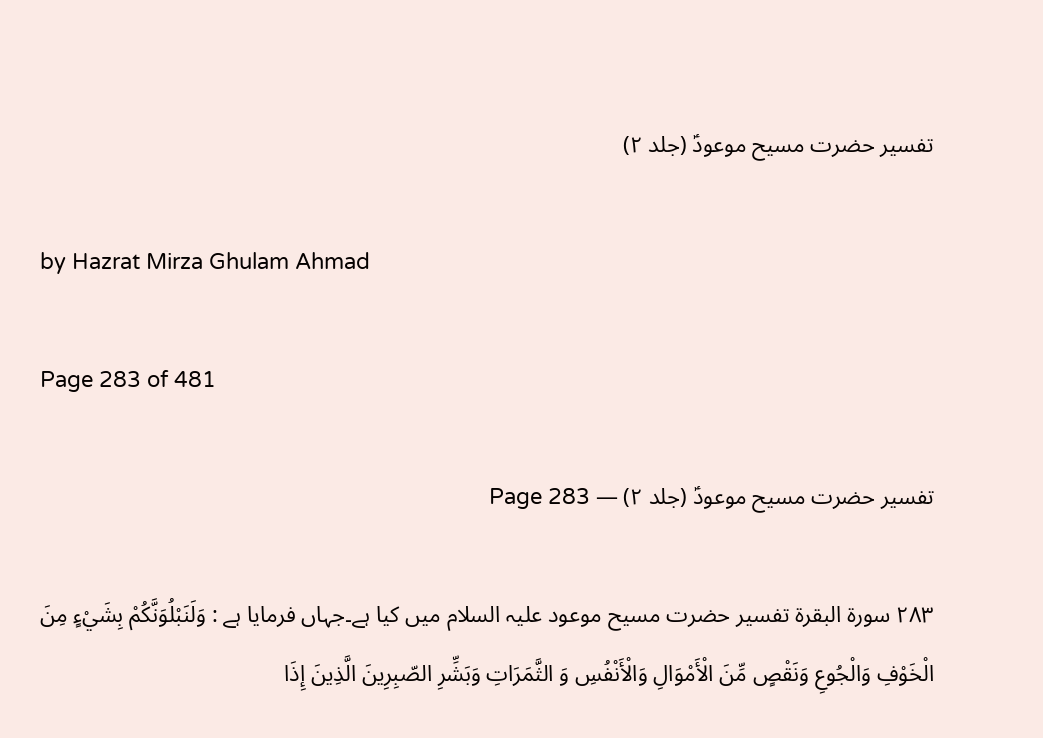تفسیر حضرت مسیح موعودؑ (جلد ۲)

by Hazrat Mirza Ghulam Ahmad

Page 283 of 481

تفسیر حضرت مسیح موعودؑ (جلد ۲) — Page 283

۲۸۳ سورة البقرة تفسیر حضرت مسیح موعود علیہ السلام میں کیا ہے۔جہاں فرمایا ہے : وَلَنَبْلُوَنَّكُمْ بِشَيْءٍ مِنَ الْخَوْفِ وَالْجُوعِ وَنَقْصٍ مِّنَ الْأَمْوَالِ وَالْأَنْفُسِ وَ الثَّمَرَاتِ وَبَشِّرِ الصّبِرِينَ الَّذِينَ إِذَا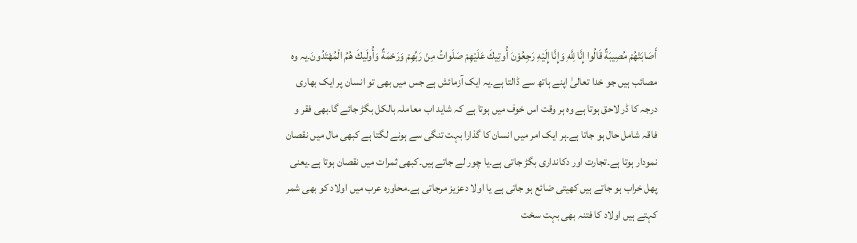أَصَابَتْهُمْ مُصِيبَةٌ قَالُوا إِنَّا لِلَّهِ وَإِنَّا إِلَيْهِ رَجِعُوْنَ أُوتِيكَ عَلَيْهِمْ صَلَواتُ مِنْ رَبِّهِمْ وَرَحْمَةٌ وَأُولَيكَ هُمُ الْمُهْتَدُونَ۔یہ وہ مصائب ہیں جو خدا تعالیٰ اپنے ہاتھ سے ڈالتا ہے۔یہ ایک آزمائش ہے جس میں بھی تو انسان پر ایک بھاری درجہ کا ڈر لاحق ہوتا ہے وہ ہر وقت اس خوف میں ہوتا ہے کہ شاید اب معاملہ بالکل بگڑ جائے گا۔بھی فقر و فاقہ شامل حال ہو جاتا ہے۔ہر ایک امر میں انسان کا گذارا بہت تنگی سے ہونے لگتا ہے کبھی مال میں نقصان نمودار ہوتا ہے۔تجارت اور دکانداری بگڑ جاتی ہے۔یا چور لے جاتے ہیں۔کبھی ثمرات میں نقصان ہوتا ہے۔یعنی پھل خراب ہو جاتے ہیں کھیتی ضائع ہو جاتی ہے یا اولا دعزیز مرجاتی ہے۔محاورہ عرب میں اولاد کو بھی شمر کہتے ہیں اولاد کا فتنہ بھی بہت سخت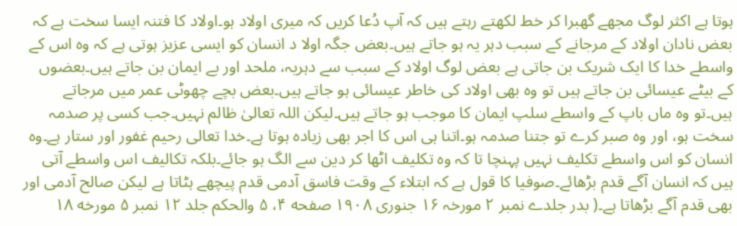ہوتا ہے اکثر لوگ مجھے گھبرا کر خط لکھتے رہتے ہیں کہ آپ دُعا کریں کہ میری اولاد ہو۔اولاد کا فتنہ ایسا سخت ہے کہ بعض نادان اولاد کے مرجانے کے سبب دہر یہ ہو جاتے ہیں۔بعض جگہ اولا د انسان کو ایسی عزیز ہوتی ہے کہ وہ اس کے واسطے خدا کا ایک شریک بن جاتی ہے بعض لوگ اولاد کے سبب سے دہریہ، ملحد اور بے ایمان بن جاتے ہیں۔بعضوں کے بیٹے عیسائی بن جاتے ہیں تو وہ بھی اولاد کی خاطر عیسائی ہو جاتے ہیں۔بعض بچے چھوٹی عمر میں مرجاتے ہیں۔تو وہ ماں باپ کے واسطے سلپ ایمان کا موجب ہو جاتے ہیں۔لیکن اللہ تعالیٰ ظالم نہیں۔جب کسی پر صدمہ سخت ہو، اور وہ صبر کرے تو جتنا صدمہ ہو۔اتنا ہی اس کا اجر بھی زیادہ ہوتا ہے۔خدا تعالی رحیم غفور اور ستار ہے۔وہ انسان کو اس واسطے تکلیف نہیں پہنچا تا کہ وہ تکلیف اٹھا کر دین سے الگ ہو جائے۔بلکہ تکالیف اس واسطے آتی ہیں کہ انسان آگے قدم بڑھائے۔صوفیا کا قول ہے کہ ابتلاء کے وقت فاسق آدمی قدم پیچھے ہٹاتا ہے لیکن صالح آدمی اور بھی قدم آگے بڑھاتا ہے۔( بدر جلدے نمبر ۲ مورخہ ۱۶ جنوری ۱۹۰۸ صفحه ۴، ۵ والحکم جلد ۱۲ نمبر ۵ مورخه ۱۸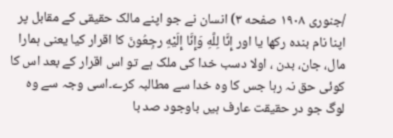/جنوری ۱۹۰۸ صفحه ۳) انسان نے جو اپنے مالک حقیقی کے مقابل پر اپنا نام بندہ رکھا یا اور إِنَّا لِلَّهِ وَإِنَّا إِلَيْهِ رجِعُونَ کا اقرار کیا یعنی ہمارا مال، جان، بدن ، اولا دسب خدا کی ملک ہے تو اس اقرار کے بعد اس کا کوئی حق نہ رہا جس کا وہ خدا سے مطالبہ کرے۔اسی وجہ سے وہ لوگ جو در حقیقت عارف ہیں باوجود صد با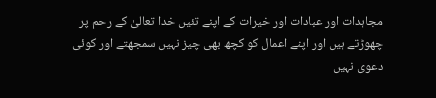مجاہدات اور عبادات اور خیرات کے اپنے تئیں خدا تعالیٰ کے رحم پر چھوڑتے ہیں اور اپنے اعمال کو کچھ بھی چیز نہیں سمجھتے اور کوئی دعوی نہیں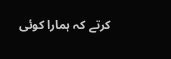کرتے کہ ہمارا کوئی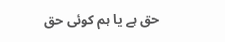حق ہے یا ہم کوئی حق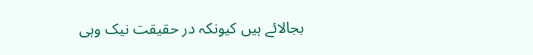بجالائے ہیں کیونکہ در حقیقت نیک وہی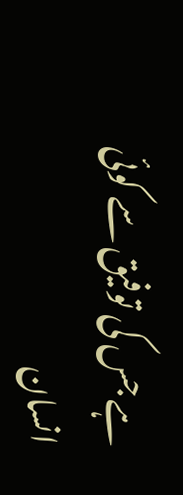ہے جس کی توفیق سے کوئی انسان